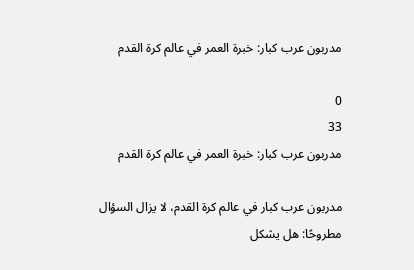مدربون عرب كبار: خبرة العمر في عالم كرة القدم

0
33
مدربون عرب كبار: خبرة العمر في عالم كرة القدم

مدربون عرب كبار في عالم كرة القدم، لا يزال السؤال مطروحًا: هل يشكل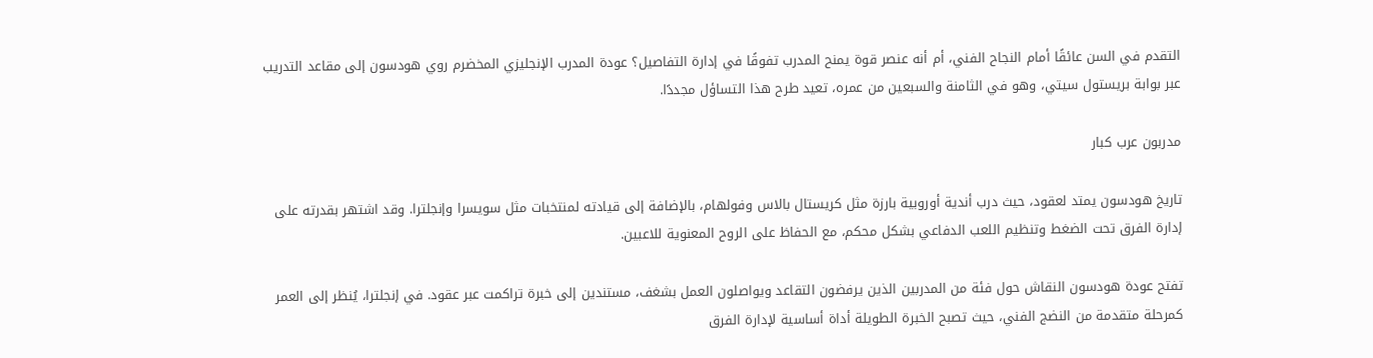التقدم في السن عائقًا أمام النجاح الفني، أم أنه عنصر قوة يمنح المدرب تفوقًا في إدارة التفاصيل؟ عودة المدرب الإنجليزي المخضرم روي هودسون إلى مقاعد التدريب عبر بوابة بريستول سيتي، وهو في الثامنة والسبعين من عمره، تعيد طرح هذا التساؤل مجددًا.

مدربون عرب كبار

تاريخ هودسون يمتد لعقود، حيث درب أندية أوروبية بارزة مثل كريستال بالاس وفولهام، بالإضافة إلى قيادته لمنتخبات مثل سويسرا وإنجلترا. وقد اشتهر بقدرته على إدارة الفرق تحت الضغط وتنظيم اللعب الدفاعي بشكل محكم، مع الحفاظ على الروح المعنوية للاعبين.

تفتح عودة هودسون النقاش حول فئة من المدربين الذين يرفضون التقاعد ويواصلون العمل بشغف، مستندين إلى خبرة تراكمت عبر عقود. في إنجلترا، يُنظر إلى العمر كمرحلة متقدمة من النضج الفني، حيث تصبح الخبرة الطويلة أداة أساسية لإدارة الفرق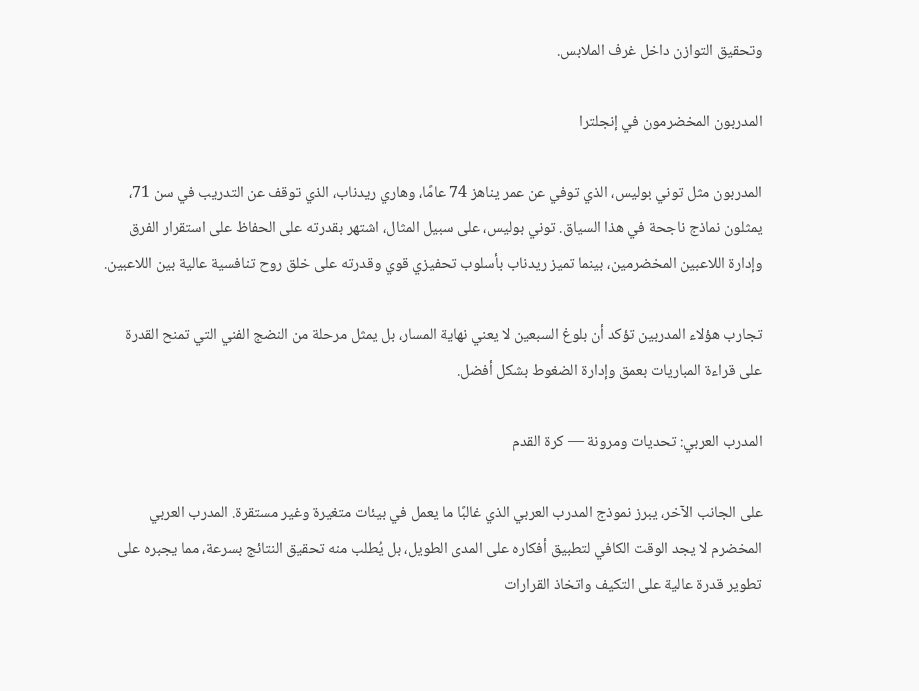وتحقيق التوازن داخل غرف الملابس.

المدربون المخضرمون في إنجلترا

المدربون مثل توني بوليس، الذي توفي عن عمر يناهز 74 عامًا، وهاري ريدناب، الذي توقف عن التدريب في سن 71، يمثلون نماذج ناجحة في هذا السياق. توني بوليس، على سبيل المثال، اشتهر بقدرته على الحفاظ على استقرار الفرق وإدارة اللاعبين المخضرمين، بينما تميز ريدناب بأسلوب تحفيزي قوي وقدرته على خلق روح تنافسية عالية بين اللاعبين.

تجارب هؤلاء المدربين تؤكد أن بلوغ السبعين لا يعني نهاية المسار، بل يمثل مرحلة من النضج الفني التي تمنح القدرة على قراءة المباريات بعمق وإدارة الضغوط بشكل أفضل.

المدرب العربي: تحديات ومرونة — كرة القدم

على الجانب الآخر، يبرز نموذج المدرب العربي الذي غالبًا ما يعمل في بيئات متغيرة وغير مستقرة. المدرب العربي المخضرم لا يجد الوقت الكافي لتطبيق أفكاره على المدى الطويل، بل يُطلب منه تحقيق النتائج بسرعة، مما يجبره على تطوير قدرة عالية على التكيف واتخاذ القرارات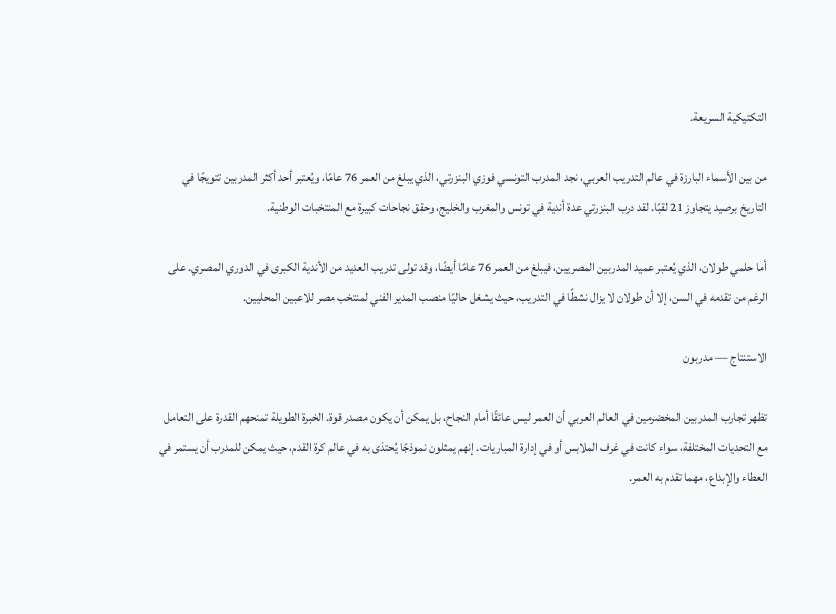التكتيكية السريعة.

من بين الأسماء البارزة في عالم التدريب العربي، نجد المدرب التونسي فوزي البنزرتي، الذي يبلغ من العمر 76 عامًا، ويُعتبر أحد أكثر المدربين تتويجًا في التاريخ برصيد يتجاوز 21 لقبًا. لقد درب البنزرتي عدة أندية في تونس والمغرب والخليج، وحقق نجاحات كبيرة مع المنتخبات الوطنية.

أما حلمي طولان، الذي يُعتبر عميد المدربين المصريين، فيبلغ من العمر 76 عامًا أيضًا، وقد تولى تدريب العديد من الأندية الكبرى في الدوري المصري. على الرغم من تقدمه في السن، إلا أن طولان لا يزال نشطًا في التدريب، حيث يشغل حاليًا منصب المدير الفني لمنتخب مصر للاعبين المحليين.

الاستنتاج — مدربون

تظهر تجارب المدربين المخضرمين في العالم العربي أن العمر ليس عائقًا أمام النجاح، بل يمكن أن يكون مصدر قوة. الخبرة الطويلة تمنحهم القدرة على التعامل مع التحديات المختلفة، سواء كانت في غرف الملابس أو في إدارة المباريات. إنهم يمثلون نموذجًا يُحتذى به في عالم كرة القدم، حيث يمكن للمدرب أن يستمر في العطاء والإبداع، مهما تقدم به العمر.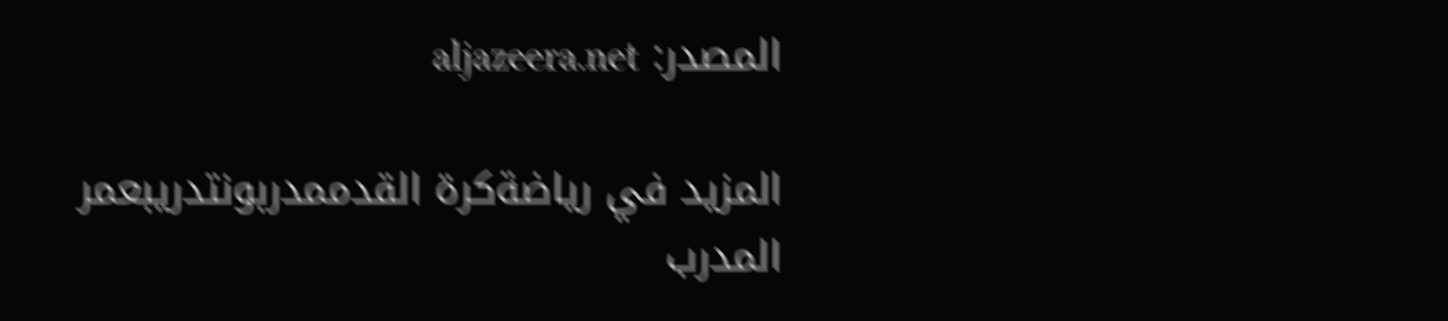المصدر: aljazeera.net

المزيد في رياضةكرة القدممدربونتدريبعمر المدرب